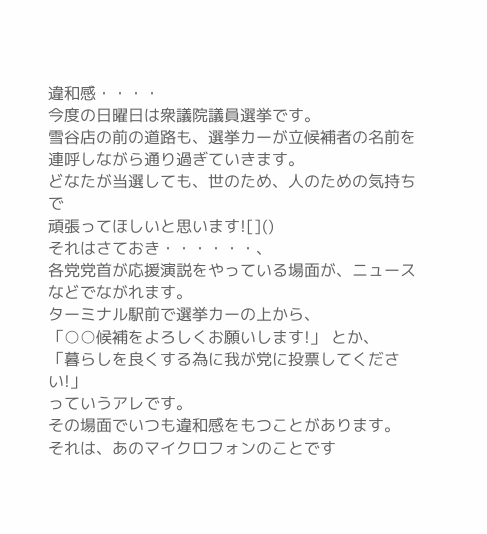違和感・・・・
今度の日曜日は衆議院議員選挙です。
雪谷店の前の道路も、選挙カーが立候補者の名前を連呼しながら通り過ぎていきます。
どなたが当選しても、世のため、人のための気持ちで
頑張ってほしいと思います![]()
それはさておき・・・・・・、
各党党首が応援演説をやっている場面が、ニュースなどでながれます。
ターミナル駅前で選挙カーの上から、
「○○候補をよろしくお願いします!」 とか、
「暮らしを良くする為に我が党に投票してください!」
っていうアレです。
その場面でいつも違和感をもつことがあります。
それは、あのマイクロフォンのことです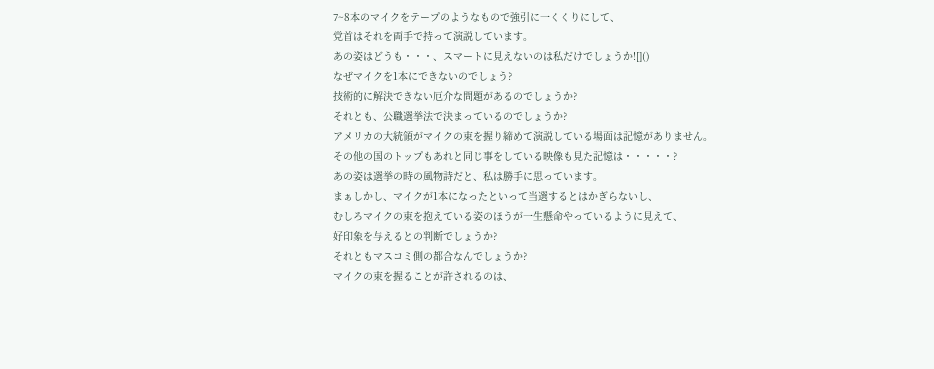7~8本のマイクをテープのようなもので強引に一くくりにして、
党首はそれを両手で持って演説しています。
あの姿はどうも・・・、スマートに見えないのは私だけでしょうか![]()
なぜマイクを1本にできないのでしょう?
技術的に解決できない厄介な問題があるのでしょうか?
それとも、公職選挙法で決まっているのでしょうか?
アメリカの大統領がマイクの束を握り締めて演説している場面は記憶がありません。
その他の国のトップもあれと同じ事をしている映像も見た記憶は・・・・・?
あの姿は選挙の時の風物詩だと、私は勝手に思っています。
まぁしかし、マイクが1本になったといって当選するとはかぎらないし、
むしろマイクの束を抱えている姿のほうが一生懸命やっているように見えて、
好印象を与えるとの判断でしょうか?
それともマスコミ側の都合なんでしょうか?
マイクの束を握ることが許されるのは、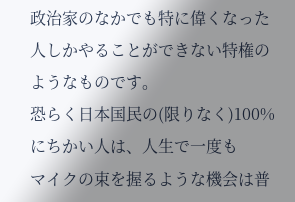政治家のなかでも特に偉くなった人しかやることができない特権のようなものです。
恐らく日本国民の(限りなく)100%にちかい人は、人生で一度も
マイクの束を握るような機会は普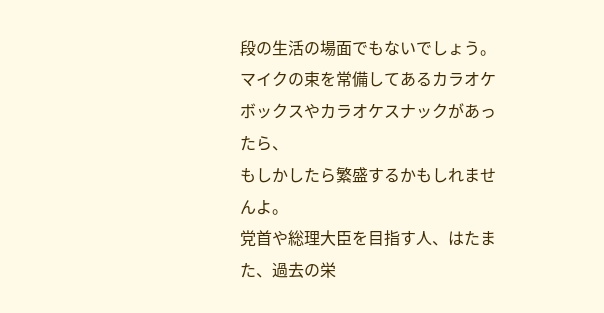段の生活の場面でもないでしょう。
マイクの束を常備してあるカラオケボックスやカラオケスナックがあったら、
もしかしたら繁盛するかもしれませんよ。
党首や総理大臣を目指す人、はたまた、過去の栄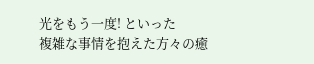光をもう一度! といった
複雑な事情を抱えた方々の癒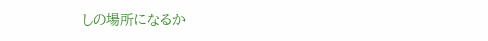しの場所になるか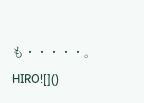も・・・・・。
HIRO![]()